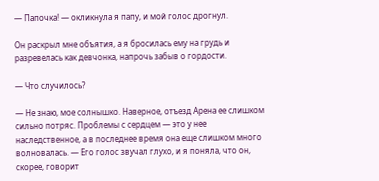— Папочка! — окликнула я папу, и мой голос дрогнул.

Он раскрыл мне объятия, а я бросилась ему на грудь и разревелась как девчонка, напрочь забыв о гордости.

— Что случилось?

— Не знаю, мое солнышко. Наверное, отъезд Арена ее слишком сильно потряс. Проблемы с сердцем — это у нее наследственное, а в последнее время она еще слишком много волновалась. — Его голос звучал глухо, и я поняла, что он, скорее, говорит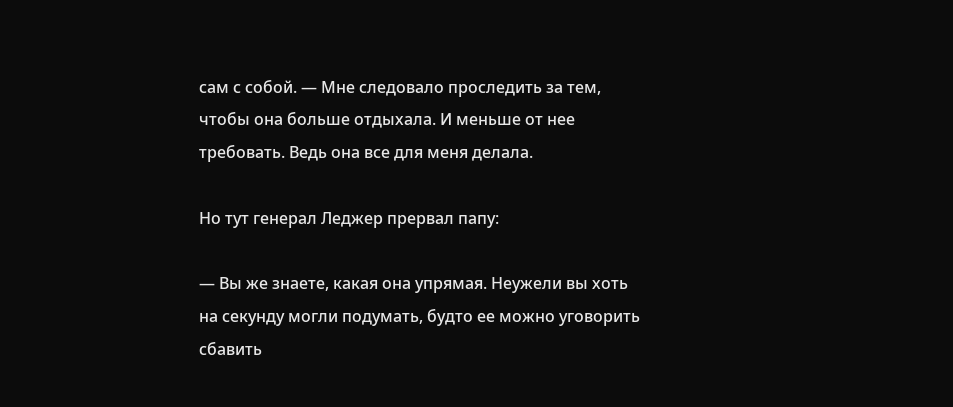сам с собой. — Мне следовало проследить за тем, чтобы она больше отдыхала. И меньше от нее требовать. Ведь она все для меня делала.

Но тут генерал Леджер прервал папу:

— Вы же знаете, какая она упрямая. Неужели вы хоть на секунду могли подумать, будто ее можно уговорить сбавить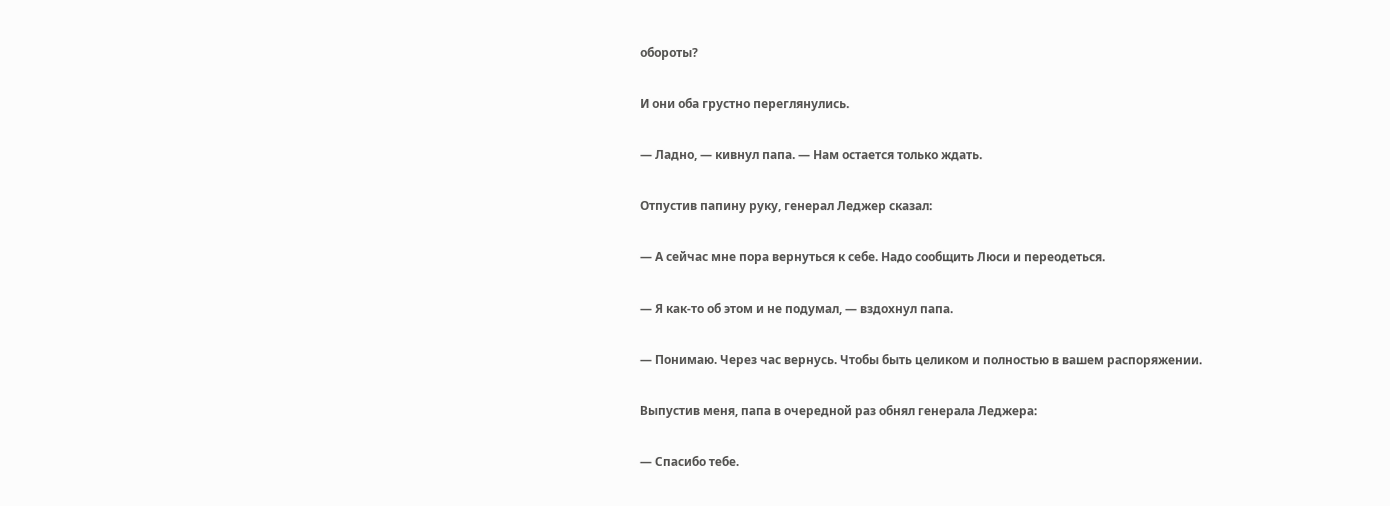обороты?

И они оба грустно переглянулись.

— Ладно, — кивнул папа. — Нам остается только ждать.

Отпустив папину руку, генерал Леджер сказал:

— А сейчас мне пора вернуться к себе. Надо сообщить Люси и переодеться.

— Я как-то об этом и не подумал, — вздохнул папа.

— Понимаю. Через час вернусь. Чтобы быть целиком и полностью в вашем распоряжении.

Выпустив меня, папа в очередной раз обнял генерала Леджера:

— Спасибо тебе.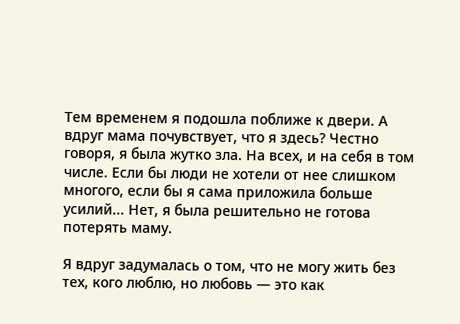Тем временем я подошла поближе к двери. А вдруг мама почувствует, что я здесь? Честно говоря, я была жутко зла. На всех, и на себя в том числе. Если бы люди не хотели от нее слишком многого, если бы я сама приложила больше усилий... Нет, я была решительно не готова потерять маму.

Я вдруг задумалась о том, что не могу жить без тех, кого люблю, но любовь — это как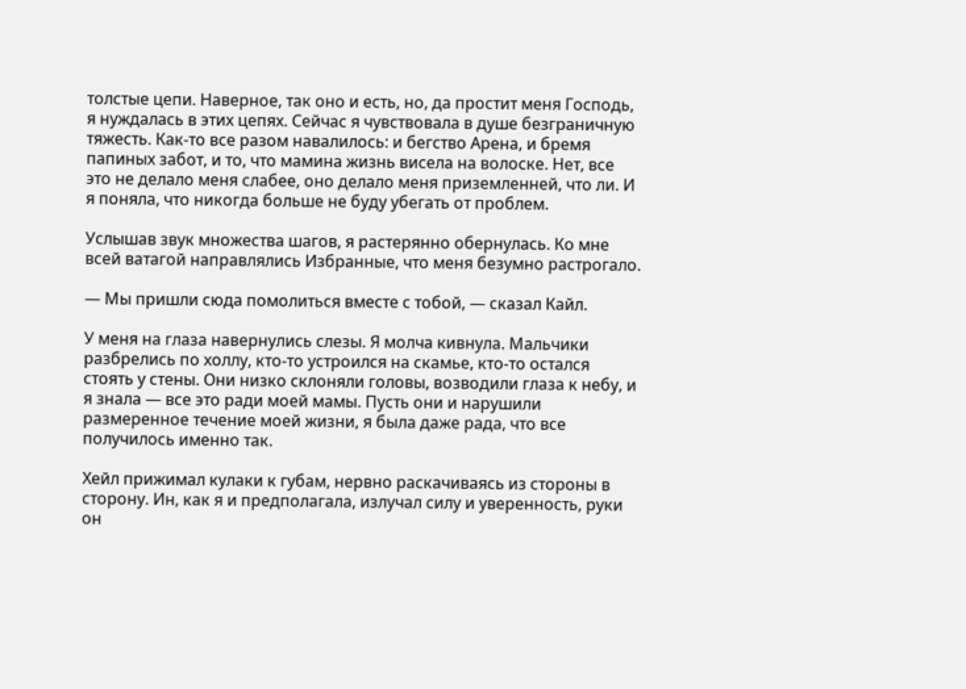толстые цепи. Наверное, так оно и есть, но, да простит меня Господь, я нуждалась в этих цепях. Сейчас я чувствовала в душе безграничную тяжесть. Как-то все разом навалилось: и бегство Арена, и бремя папиных забот, и то, что мамина жизнь висела на волоске. Нет, все это не делало меня слабее, оно делало меня приземленней, что ли. И я поняла, что никогда больше не буду убегать от проблем.

Услышав звук множества шагов, я растерянно обернулась. Ко мне всей ватагой направлялись Избранные, что меня безумно растрогало.

— Мы пришли сюда помолиться вместе с тобой, — сказал Кайл.

У меня на глаза навернулись слезы. Я молча кивнула. Мальчики разбрелись по холлу, кто-то устроился на скамье, кто-то остался стоять у стены. Они низко склоняли головы, возводили глаза к небу, и я знала — все это ради моей мамы. Пусть они и нарушили размеренное течение моей жизни, я была даже рада, что все получилось именно так.

Хейл прижимал кулаки к губам, нервно раскачиваясь из стороны в сторону. Ин, как я и предполагала, излучал силу и уверенность, руки он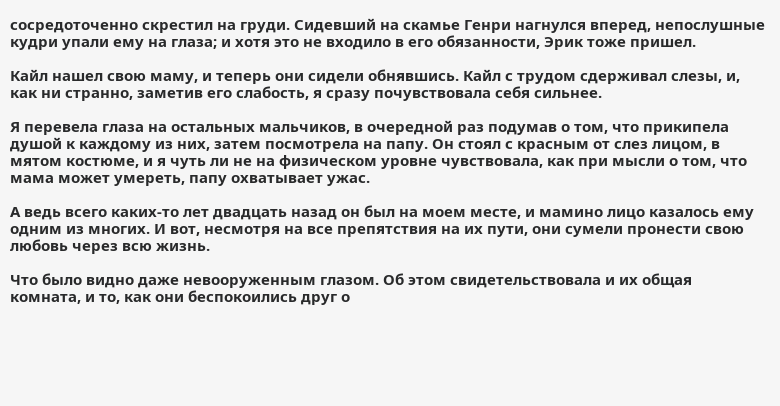сосредоточенно скрестил на груди. Сидевший на скамье Генри нагнулся вперед, непослушные кудри упали ему на глаза; и хотя это не входило в его обязанности, Эрик тоже пришел.

Кайл нашел свою маму, и теперь они сидели обнявшись. Кайл с трудом сдерживал слезы, и, как ни странно, заметив его слабость, я сразу почувствовала себя сильнее.

Я перевела глаза на остальных мальчиков, в очередной раз подумав о том, что прикипела душой к каждому из них, затем посмотрела на папу. Он стоял с красным от слез лицом, в мятом костюме, и я чуть ли не на физическом уровне чувствовала, как при мысли о том, что мама может умереть, папу охватывает ужас.

А ведь всего каких-то лет двадцать назад он был на моем месте, и мамино лицо казалось ему одним из многих. И вот, несмотря на все препятствия на их пути, они сумели пронести свою любовь через всю жизнь.

Что было видно даже невооруженным глазом. Об этом свидетельствовала и их общая комната, и то, как они беспокоились друг о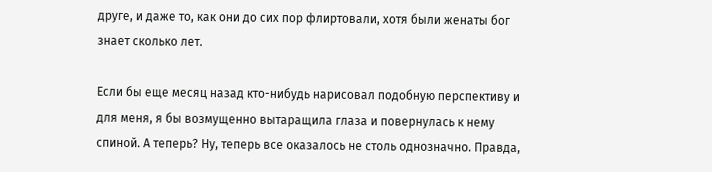друге, и даже то, как они до сих пор флиртовали, хотя были женаты бог знает сколько лет.

Если бы еще месяц назад кто-нибудь нарисовал подобную перспективу и для меня, я бы возмущенно вытаращила глаза и повернулась к нему спиной. А теперь? Ну, теперь все оказалось не столь однозначно. Правда,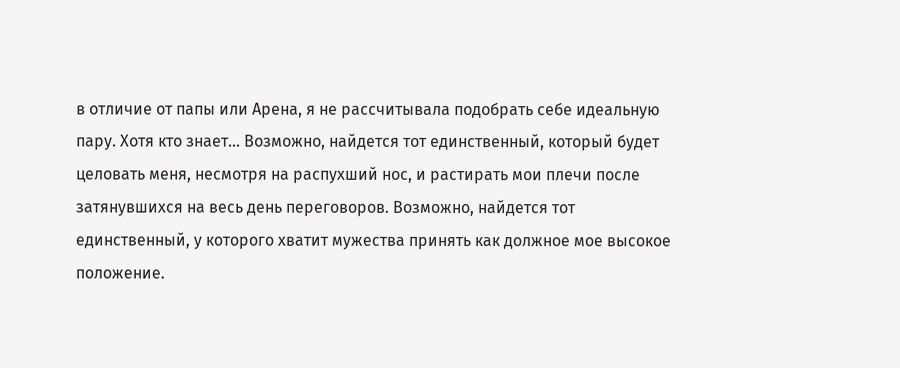в отличие от папы или Арена, я не рассчитывала подобрать себе идеальную пару. Хотя кто знает... Возможно, найдется тот единственный, который будет целовать меня, несмотря на распухший нос, и растирать мои плечи после затянувшихся на весь день переговоров. Возможно, найдется тот единственный, у которого хватит мужества принять как должное мое высокое положение.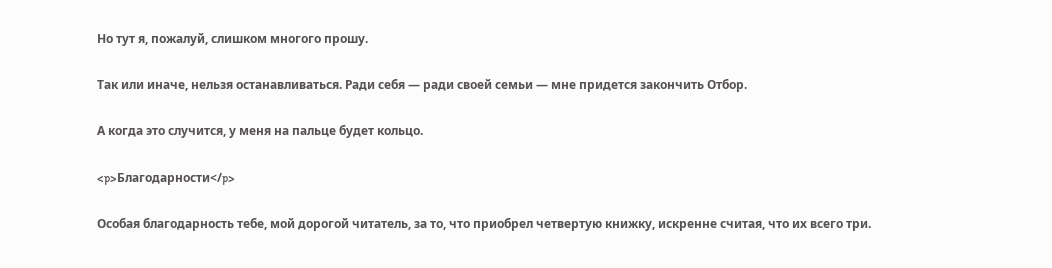Но тут я, пожалуй, слишком многого прошу.

Так или иначе, нельзя останавливаться. Ради себя — ради своей семьи — мне придется закончить Отбор.

А когда это случится, у меня на пальце будет кольцо.

<p>Благодарности</p>

Особая благодарность тебе, мой дорогой читатель, за то, что приобрел четвертую книжку, искренне считая, что их всего три.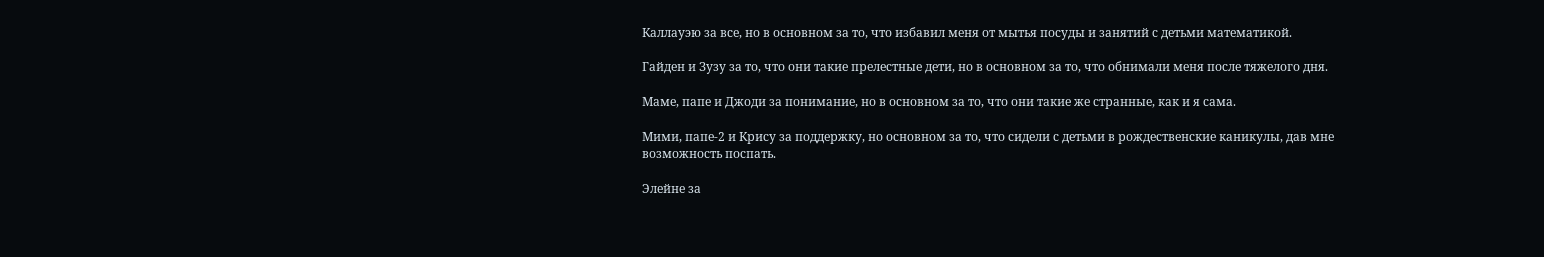Каллауэю за все, но в основном за то, что избавил меня от мытья посуды и занятий с детьми математикой.

Гайден и Зузу за то, что они такие прелестные дети, но в основном за то, что обнимали меня после тяжелого дня.

Маме, папе и Джоди за понимание, но в основном за то, что они такие же странные, как и я сама.

Мими, папе-2 и Крису за поддержку, но основном за то, что сидели с детьми в рождественские каникулы, дав мне возможность поспать.

Элейне за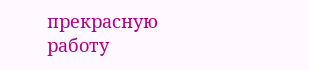прекрасную работу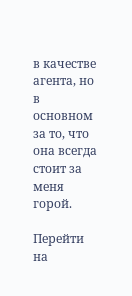в качестве агента, но в основном за то, что она всегда стоит за меня горой.

Перейти на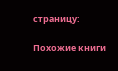страницу:

Похожие книги